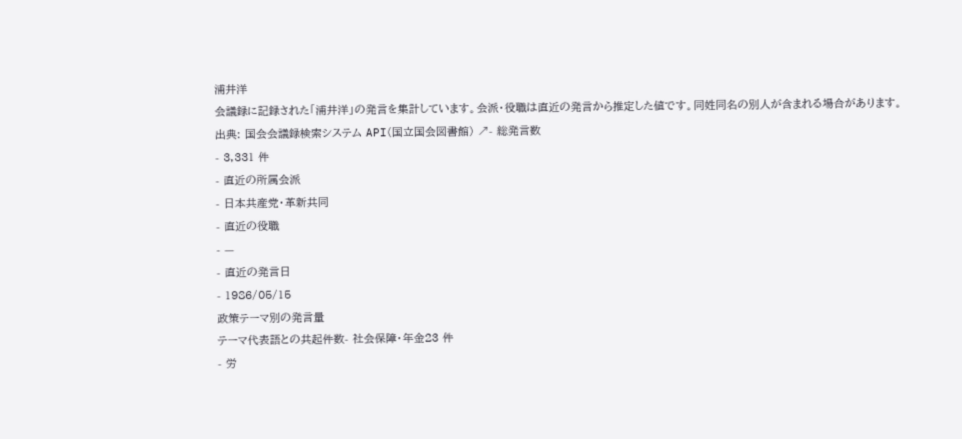浦井洋
会議録に記録された「浦井洋」の発言を集計しています。会派・役職は直近の発言から推定した値です。同姓同名の別人が含まれる場合があります。
出典: 国会会議録検索システム API(国立国会図書館) ↗- 総発言数
- 3,331 件
- 直近の所属会派
- 日本共産党・革新共同
- 直近の役職
- —
- 直近の発言日
- 1986/05/15
政策テーマ別の発言量
テーマ代表語との共起件数- 社会保障・年金23 件
- 労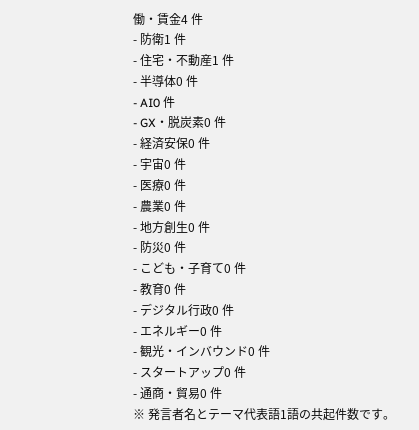働・賃金4 件
- 防衛1 件
- 住宅・不動産1 件
- 半導体0 件
- AI0 件
- GX・脱炭素0 件
- 経済安保0 件
- 宇宙0 件
- 医療0 件
- 農業0 件
- 地方創生0 件
- 防災0 件
- こども・子育て0 件
- 教育0 件
- デジタル行政0 件
- エネルギー0 件
- 観光・インバウンド0 件
- スタートアップ0 件
- 通商・貿易0 件
※ 発言者名とテーマ代表語1語の共起件数です。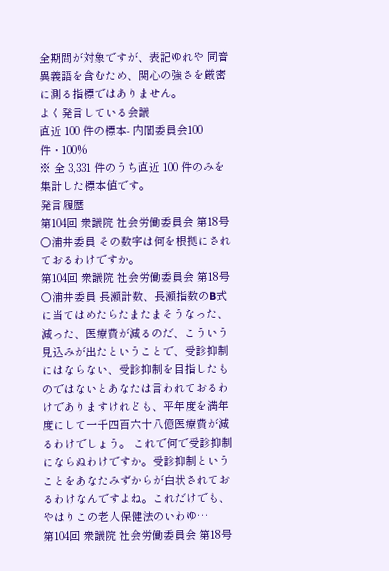全期間が対象ですが、表記ゆれや 同音異義語を含むため、関心の強さを厳密に測る指標ではありません。
よく発言している会議
直近 100 件の標本- 内閣委員会100 件・100%
※ 全 3,331 件のうち直近 100 件のみを集計した標本値です。
発言履歴
第104回 衆議院 社会労働委員会 第18号
○浦井委員 その数字は何を根拠にされておるわけですか。
第104回 衆議院 社会労働委員会 第18号
○浦井委員 長瀬計数、長瀬指数のB式に当てはめたらたまたまそうなった、減った、医療費が減るのだ、こういう見込みが出たということで、受診抑制にはならない、受診抑制を目指したものではないとあなたは言われておるわけでありますけれども、平年度を満年度にして一千四百六十八億医療費が減るわけでしょう。 これで何で受診抑制にならぬわけですか。受診抑制ということをあなたみずからが白状されておるわけなんですよね。これだけでも、やはりこの老人保健法のいわゆ…
第104回 衆議院 社会労働委員会 第18号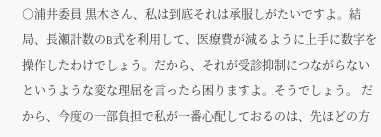○浦井委員 黒木さん、私は到底それは承服しがたいですよ。結局、長瀬計数のB式を利用して、医療費が減るように上手に数字を操作したわけでしょう。だから、それが受診抑制につながらないというような変な理屈を言ったら困りますよ。そうでしょう。 だから、今度の一部負担で私が一番心配しておるのは、先ほどの方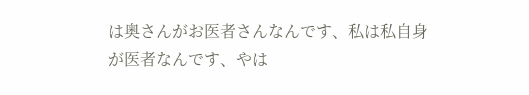は奥さんがお医者さんなんです、私は私自身が医者なんです、やは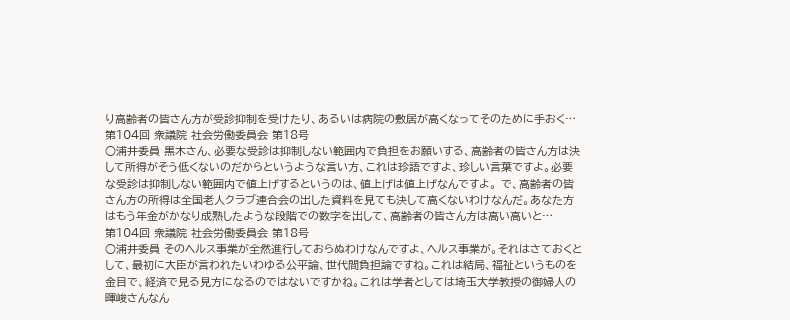り高齢者の皆さん方が受診抑制を受けたり、あるいは病院の敷居が高くなってそのために手おく…
第104回 衆議院 社会労働委員会 第18号
○浦井委員 黒木さん、必要な受診は抑制しない範囲内で負担をお願いする、高齢者の皆さん方は決して所得がそう低くないのだからというような言い方、これは珍語ですよ、珍しい言葉ですよ。必要な受診は抑制しない範囲内で値上げするというのは、値上げは値上げなんですよ。 で、高齢者の皆さん方の所得は全国老人クラブ連合会の出した資料を見ても決して高くないわけなんだ。あなた方はもう年金がかなり成熟したような段階での数字を出して、高齢者の皆さん方は高い高いと…
第104回 衆議院 社会労働委員会 第18号
○浦井委員 そのヘルス事業が全然進行しておらぬわけなんですよ、ヘルス事業が。それはさておくとして、最初に大臣が言われたいわゆる公平論、世代間負担論ですね。これは結局、福祉というものを金目で、経済で見る見方になるのではないですかね。これは学者としては埼玉大学教授の御婦人の暉峻さんなん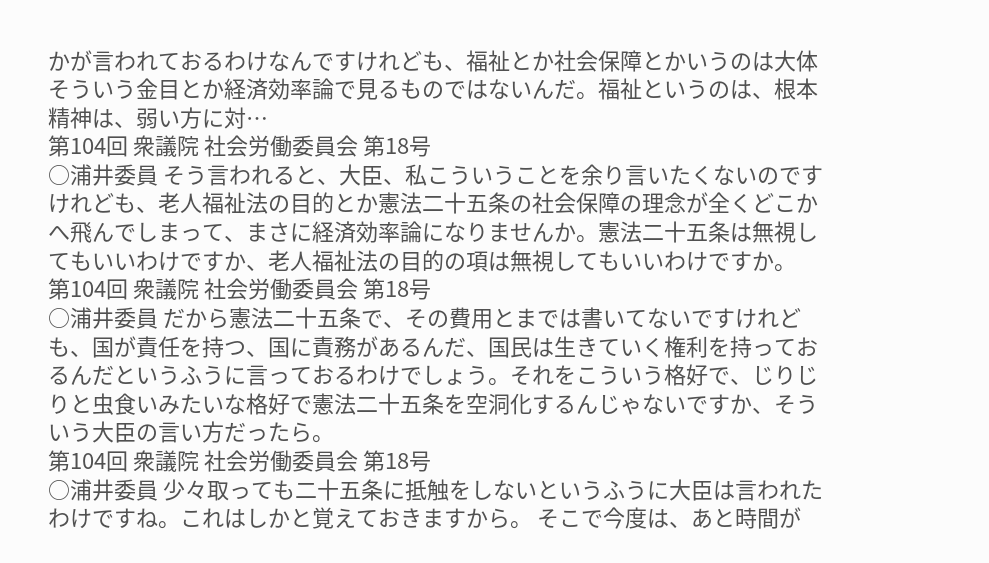かが言われておるわけなんですけれども、福祉とか社会保障とかいうのは大体そういう金目とか経済効率論で見るものではないんだ。福祉というのは、根本精神は、弱い方に対…
第104回 衆議院 社会労働委員会 第18号
○浦井委員 そう言われると、大臣、私こういうことを余り言いたくないのですけれども、老人福祉法の目的とか憲法二十五条の社会保障の理念が全くどこかへ飛んでしまって、まさに経済効率論になりませんか。憲法二十五条は無視してもいいわけですか、老人福祉法の目的の項は無視してもいいわけですか。
第104回 衆議院 社会労働委員会 第18号
○浦井委員 だから憲法二十五条で、その費用とまでは書いてないですけれども、国が責任を持つ、国に責務があるんだ、国民は生きていく権利を持っておるんだというふうに言っておるわけでしょう。それをこういう格好で、じりじりと虫食いみたいな格好で憲法二十五条を空洞化するんじゃないですか、そういう大臣の言い方だったら。
第104回 衆議院 社会労働委員会 第18号
○浦井委員 少々取っても二十五条に抵触をしないというふうに大臣は言われたわけですね。これはしかと覚えておきますから。 そこで今度は、あと時間が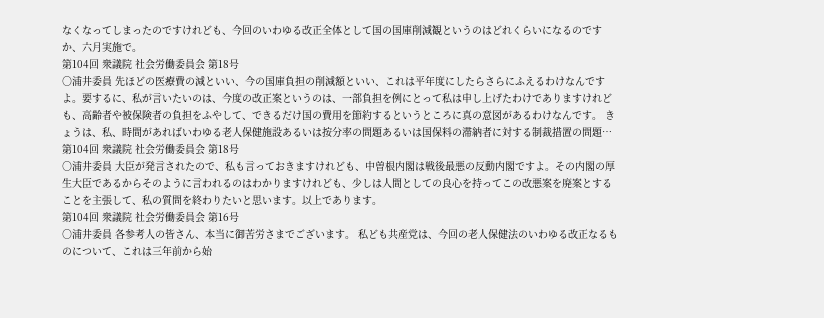なくなってしまったのですけれども、今回のいわゆる改正全体として国の国庫削減観というのはどれくらいになるのですか、六月実施で。
第104回 衆議院 社会労働委員会 第18号
○浦井委員 先ほどの医療費の減といい、今の国庫負担の削減額といい、これは平年度にしたらさらにふえるわけなんですよ。要するに、私が言いたいのは、今度の改正案というのは、一部負担を例にとって私は申し上げたわけでありますけれども、高齢者や被保険者の負担をふやして、できるだけ国の費用を節約するというところに真の意図があるわけなんです。 きょうは、私、時間があればいわゆる老人保健施設あるいは按分率の問題あるいは国保料の滞納者に対する制裁措置の問題…
第104回 衆議院 社会労働委員会 第18号
○浦井委員 大臣が発言されたので、私も言っておきますけれども、中曽根内閣は戦後最悪の反動内閣ですよ。その内閣の厚生大臣であるからそのように言われるのはわかりますけれども、少しは人間としての良心を持ってこの改悪案を廃案とすることを主張して、私の質問を終わりたいと思います。以上であります。
第104回 衆議院 社会労働委員会 第16号
○浦井委員 各参考人の皆さん、本当に御苦労さまでございます。 私ども共産党は、今回の老人保健法のいわゆる改正なるものについて、これは三年前から始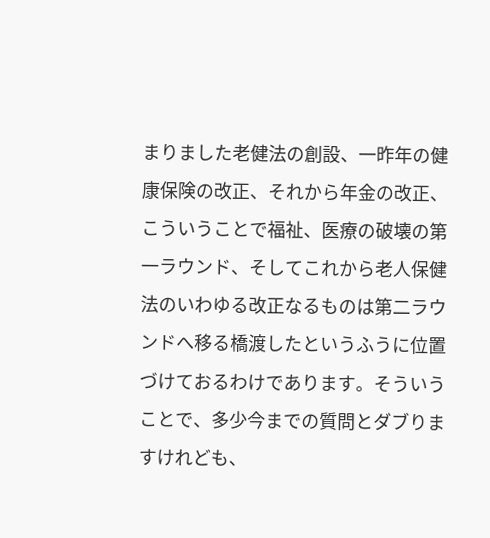まりました老健法の創設、一昨年の健康保険の改正、それから年金の改正、こういうことで福祉、医療の破壊の第一ラウンド、そしてこれから老人保健法のいわゆる改正なるものは第二ラウンドへ移る橋渡したというふうに位置づけておるわけであります。そういうことで、多少今までの質問とダブりますけれども、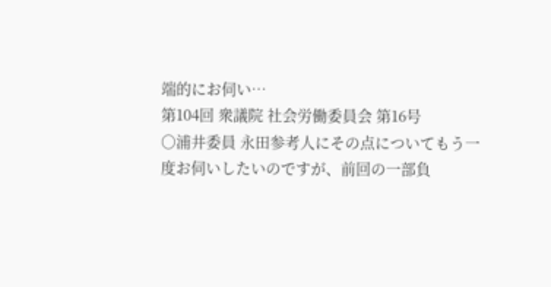端的にお伺い…
第104回 衆議院 社会労働委員会 第16号
○浦井委員 永田参考人にその点についてもう一度お伺いしたいのですが、前回の一部負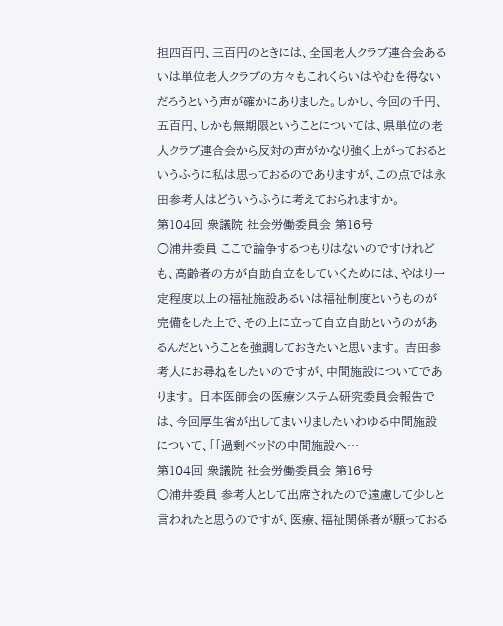担四百円、三百円のときには、全国老人クラブ連合会あるいは単位老人クラブの方々もこれくらいはやむを得ないだろうという声が確かにありました。しかし、今回の千円、五百円、しかも無期限ということについては、県単位の老人クラブ連合会から反対の声がかなり強く上がっておるというふうに私は思っておるのでありますが、この点では永田参考人はどういうふうに考えておられますか。
第104回 衆議院 社会労働委員会 第16号
○浦井委員 ここで論争するつもりはないのですけれども、高齢者の方が自助自立をしていくためには、やはり一定程度以上の福祉施設あるいは福祉制度というものが完備をした上で、その上に立って自立自助というのがあるんだということを強調しておきたいと思います。 吉田参考人にお尋ねをしたいのですが、中間施設についてであります。 日本医師会の医療システム研究委員会報告では、今回厚生省が出してまいりましたいわゆる中間施設について、「「過剰ベッドの中間施設へ…
第104回 衆議院 社会労働委員会 第16号
○浦井委員 参考人として出席されたので遠慮して少しと言われたと思うのですが、医療、福祉関係者が願っておる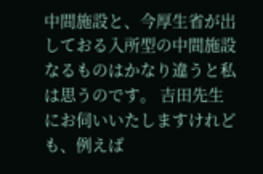中間施設と、今厚生省が出しておる入所型の中間施設なるものはかなり違うと私は思うのです。 吉田先生にお伺いいたしますけれども、例えば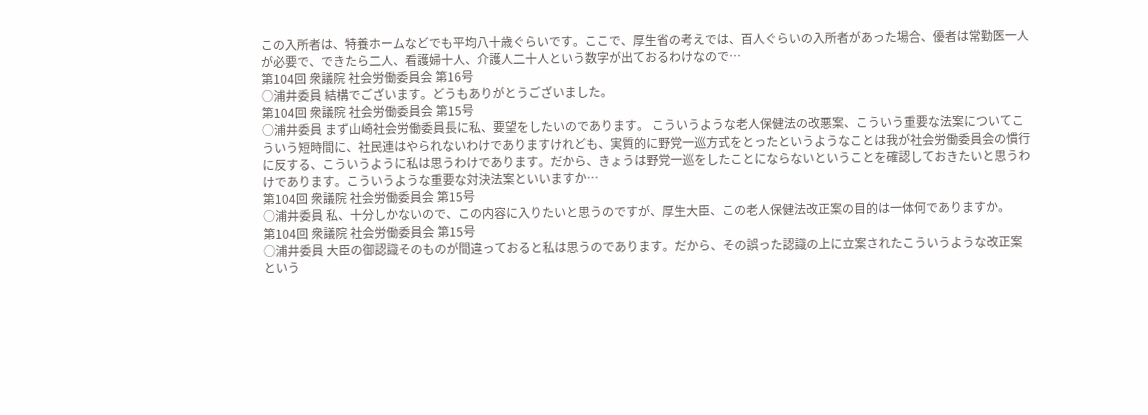この入所者は、特養ホームなどでも平均八十歳ぐらいです。ここで、厚生省の考えでは、百人ぐらいの入所者があった場合、優者は常勤医一人が必要で、できたら二人、看護婦十人、介護人二十人という数字が出ておるわけなので…
第104回 衆議院 社会労働委員会 第16号
○浦井委員 結構でございます。どうもありがとうございました。
第104回 衆議院 社会労働委員会 第15号
○浦井委員 まず山崎社会労働委員長に私、要望をしたいのであります。 こういうような老人保健法の改悪案、こういう重要な法案についてこういう短時間に、社民連はやられないわけでありますけれども、実質的に野党一巡方式をとったというようなことは我が社会労働委員会の慣行に反する、こういうように私は思うわけであります。だから、きょうは野党一巡をしたことにならないということを確認しておきたいと思うわけであります。こういうような重要な対決法案といいますか…
第104回 衆議院 社会労働委員会 第15号
○浦井委員 私、十分しかないので、この内容に入りたいと思うのですが、厚生大臣、この老人保健法改正案の目的は一体何でありますか。
第104回 衆議院 社会労働委員会 第15号
○浦井委員 大臣の御認識そのものが間違っておると私は思うのであります。だから、その誤った認識の上に立案されたこういうような改正案という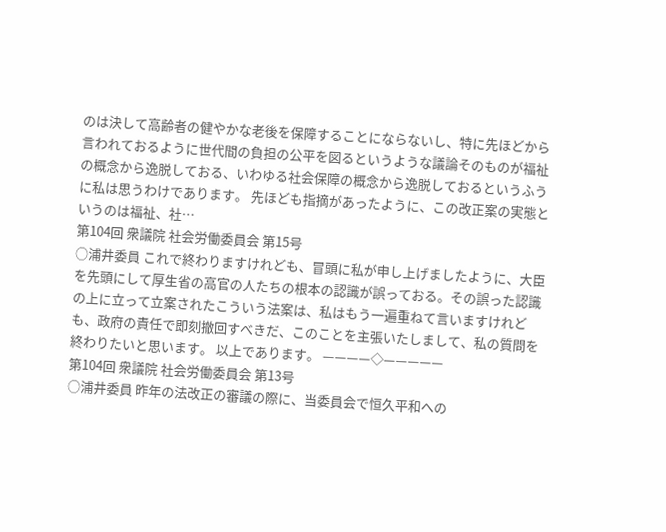のは決して高齢者の健やかな老後を保障することにならないし、特に先ほどから言われておるように世代間の負担の公平を図るというような議論そのものが福祉の概念から逸脱しておる、いわゆる社会保障の概念から逸脱しておるというふうに私は思うわけであります。 先ほども指摘があったように、この改正案の実態というのは福祉、社…
第104回 衆議院 社会労働委員会 第15号
○浦井委員 これで終わりますけれども、冒頭に私が申し上げましたように、大臣を先頭にして厚生省の高官の人たちの根本の認識が誤っておる。その誤った認識の上に立って立案されたこういう法案は、私はもう一遍重ねて言いますけれども、政府の責任で即刻撤回すべきだ、このことを主張いたしまして、私の質問を終わりたいと思います。 以上であります。 ————◇—————
第104回 衆議院 社会労働委員会 第13号
○浦井委員 昨年の法改正の審議の際に、当委員会で恒久平和への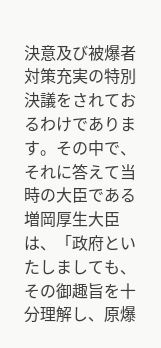決意及び被爆者対策充実の特別決議をされておるわけであります。その中で、それに答えて当時の大臣である増岡厚生大臣は、「政府といたしましても、その御趣旨を十分理解し、原爆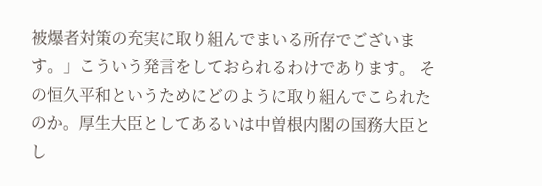被爆者対策の充実に取り組んでまいる所存でございます。」こういう発言をしておられるわけであります。 その恒久平和というためにどのように取り組んでこられたのか。厚生大臣としてあるいは中曽根内閣の国務大臣とし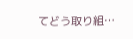てどう取り組…